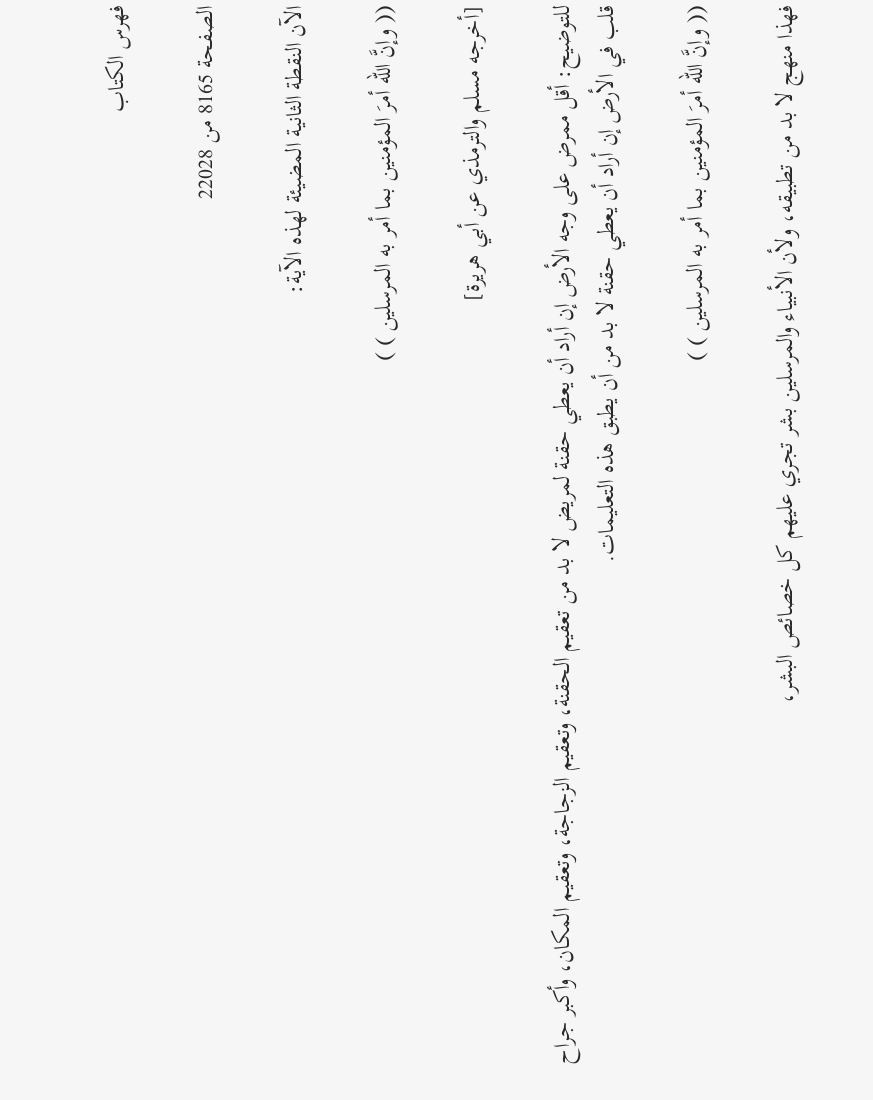فهرس الكتاب

الصفحة 8165 من 22028

الآن النقطة الثانية المضيئة لهذه الآية:

(( وإنَّ الله أمرَ المؤمنين بما أمر به المرسلين ) )

[أخرجه مسلم والترمذي عن أبي هريرة]

للتوضيح: أقل ممرض على وجه الأرض إن أراد أن يعطي حقنة لمريض لا بد من تعقيم الحقنة، وتعقيم الزجاجة، وتعقيم المكان، وأكبر جراح قلب في الأرض إن أراد أن يعطي حقنة لا بد من أن يطبق هذه التعليمات.

(( وإنَّ الله أمرَ المؤمنين بما أمر به المرسلين ) )

فهذا منهج لا بد من تطبيقه، ولأن الأنبياء والمرسلين بشر تجري عليهم كل خصائص البشر،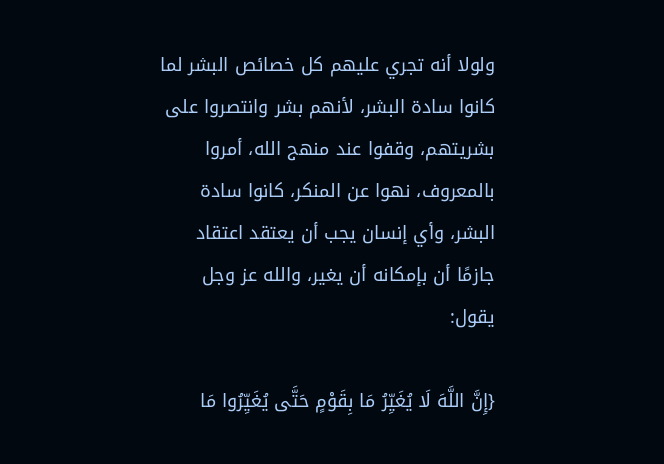ولولا أنه تجري عليهم كل خصائص البشر لما كانوا سادة البشر، لأنهم بشر وانتصروا على بشريتهم، وقفوا عند منهج الله، أمروا بالمعروف، نهوا عن المنكر، كانوا سادة البشر، وأي إنسان يجب أن يعتقد اعتقاد جازمًا أن بإمكانه أن يغير، والله عز وجل يقول:

{إِنَّ اللَّهَ لَا يُغَيِّرُ مَا بِقَوْمٍ حَتَّى يُغَيِّرُوا مَا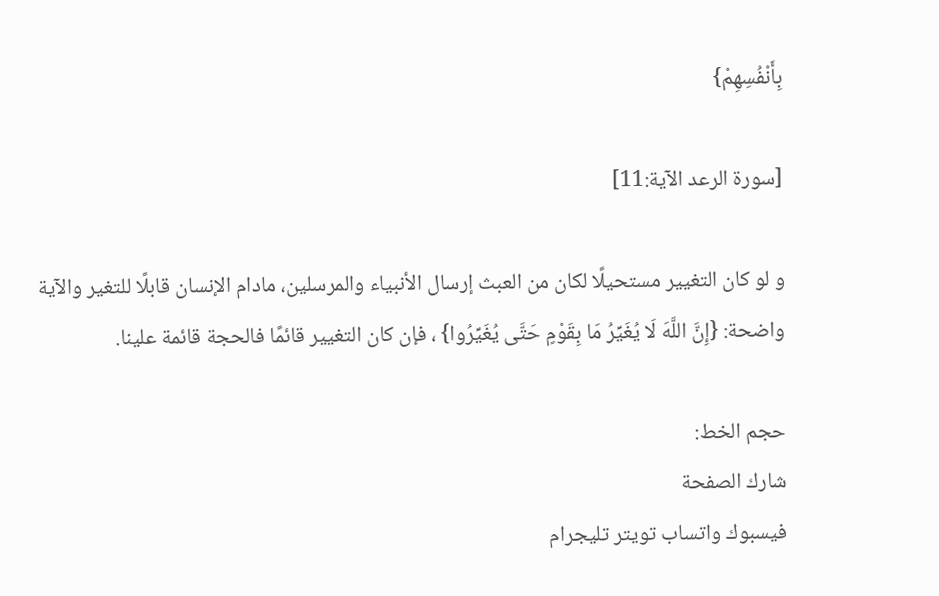بِأَنْفُسِهِمْ}

[سورة الرعد الآية:11]

و لو كان التغيير مستحيلًا لكان من العبث إرسال الأنبياء والمرسلين، مادام الإنسان قابلًا للتغير والآية واضحة: {إِنَّ اللَّهَ لَا يُغَيِّرُ مَا بِقَوْمٍ حَتَّى يُغَيِّرُوا} ، فإن كان التغيير قائمًا فالحجة قائمة علينا.

حجم الخط:
شارك الصفحة
فيسبوك واتساب تويتر تليجرام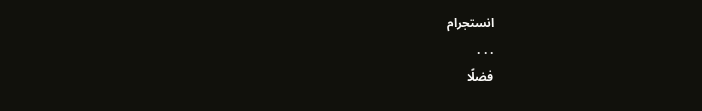انستجرام
. . .
فضلًا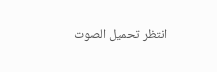انتظر تحميل الصوت